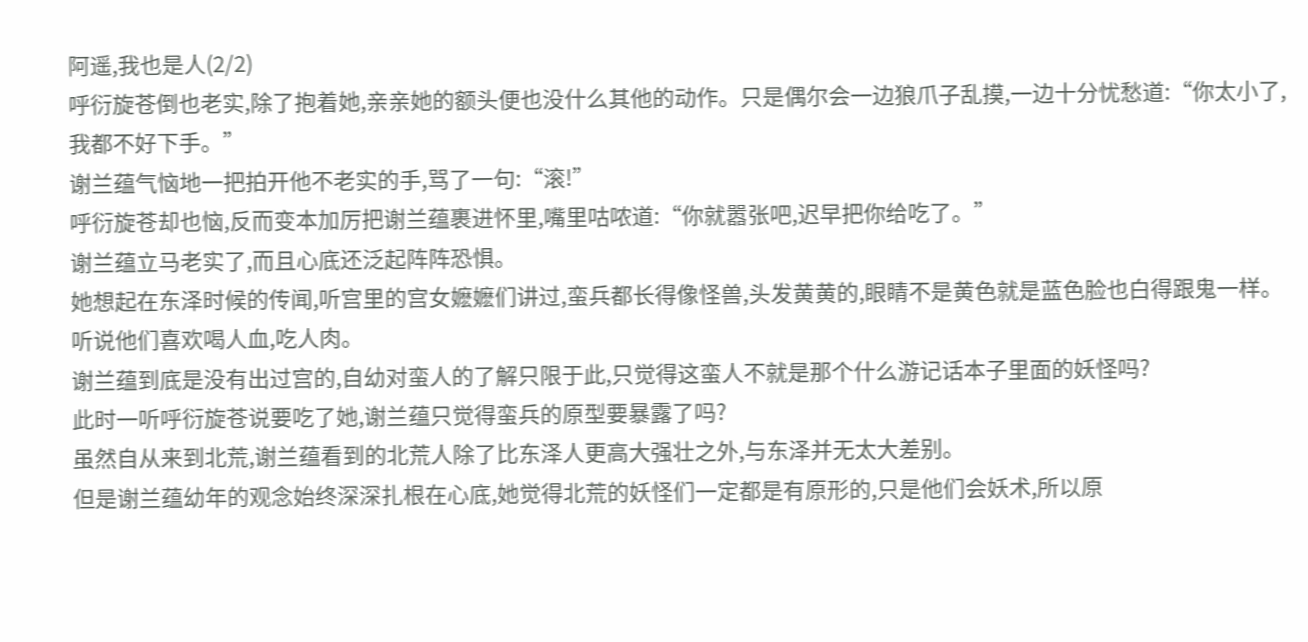阿遥,我也是人(2/2)
呼衍旋苍倒也老实,除了抱着她,亲亲她的额头便也没什么其他的动作。只是偶尔会一边狼爪子乱摸,一边十分忧愁道:“你太小了,我都不好下手。”
谢兰蕴气恼地一把拍开他不老实的手,骂了一句:“滚!”
呼衍旋苍却也恼,反而变本加厉把谢兰蕴裹进怀里,嘴里咕哝道:“你就嚣张吧,迟早把你给吃了。”
谢兰蕴立马老实了,而且心底还泛起阵阵恐惧。
她想起在东泽时候的传闻,听宫里的宫女嬷嬷们讲过,蛮兵都长得像怪兽,头发黄黄的,眼睛不是黄色就是蓝色脸也白得跟鬼一样。听说他们喜欢喝人血,吃人肉。
谢兰蕴到底是没有出过宫的,自幼对蛮人的了解只限于此,只觉得这蛮人不就是那个什么游记话本子里面的妖怪吗?
此时一听呼衍旋苍说要吃了她,谢兰蕴只觉得蛮兵的原型要暴露了吗?
虽然自从来到北荒,谢兰蕴看到的北荒人除了比东泽人更高大强壮之外,与东泽并无太大差别。
但是谢兰蕴幼年的观念始终深深扎根在心底,她觉得北荒的妖怪们一定都是有原形的,只是他们会妖术,所以原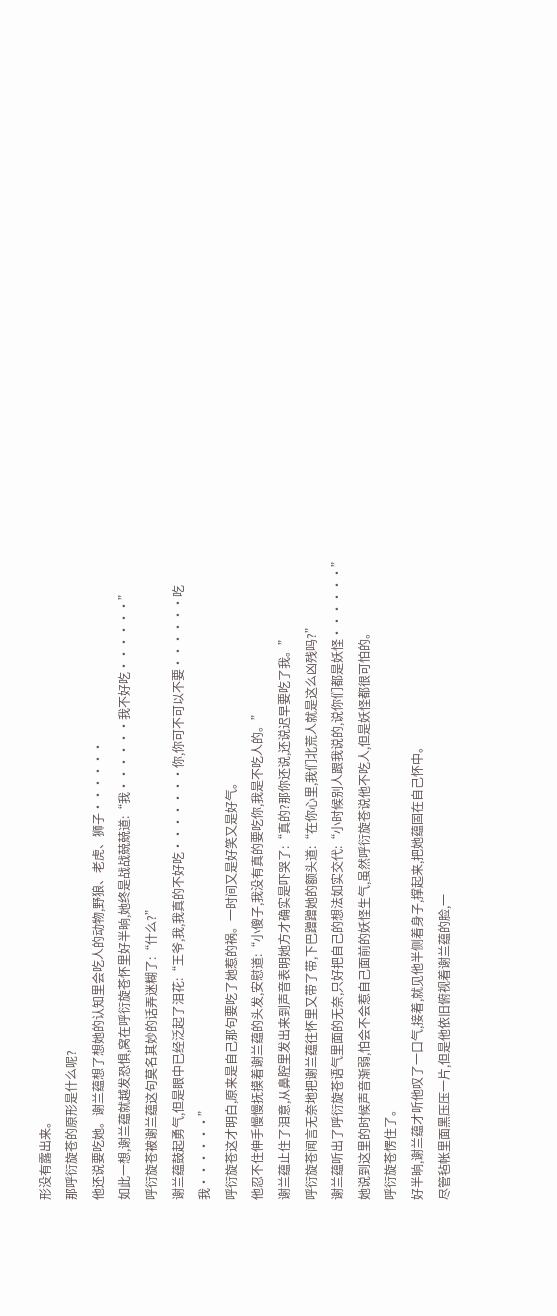形没有露出来。
那呼衍旋苍的原形是什么呢?
他还说要吃她。谢兰蕴想了想她的认知里会吃人的动物,野狼、老虎、狮子······
如此一想,谢兰蕴就越发恐惧,窝在呼衍旋苍怀里好半晌,她终是战战兢兢道:“我······我不好吃······”
呼衍旋苍被谢兰蕴这句莫名其妙的话弄迷糊了:“什么?”
谢兰蕴鼓起勇气,但是眼中已经泛起了泪花:“王爷,我,我真的不好吃·······你,你可不可以不要······吃我······”
呼衍旋苍这才明白,原来是自己那句要吃了她惹的祸。一时间又是好笑又是好气。
他忍不住伸手慢慢抚摸着谢兰蕴的头发,安慰道:“小傻子,我没有真的要吃你,我是不吃人的。”
谢兰蕴止住了泪意,从鼻腔里发出来到声音表明她方才确实是吓哭了:“真的?那你还说,还说迟早要吃了我。”
呼衍旋苍闻言无奈地把谢兰蕴往怀里又带了带,下巴蹭蹭她的额头道:“在你心里,我们北荒人就是这么凶残吗?”
谢兰蕴听出了呼衍旋苍语气里面的无奈,只好把自己的想法如实交代:“小时候别人跟我说的,说你们都是妖怪······”
她说到这里的时候声音渐弱,怕会不会惹自己面前的妖怪生气,虽然呼衍旋苍说他不吃人,但是妖怪都很可怕的。
呼衍旋苍愣住了。
好半晌,谢兰蕴才听他叹了一口气,接着,就见他半侧着身子,撑起来,把她蕴固在自己怀中。
尽管毡帐里面黑压压一片,但是他依旧俯视着谢兰蕴的脸,一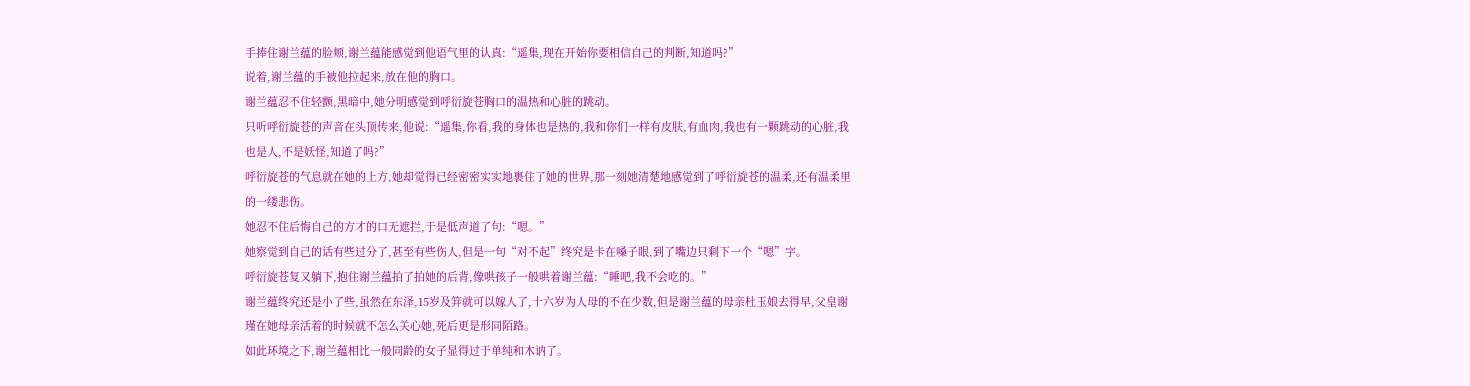手捧住谢兰蕴的脸颊,谢兰蕴能感觉到他语气里的认真:“遥集,现在开始你要相信自己的判断,知道吗?”
说着,谢兰蕴的手被他拉起来,放在他的胸口。
谢兰蕴忍不住轻颤,黑暗中,她分明感觉到呼衍旋苍胸口的温热和心脏的跳动。
只听呼衍旋苍的声音在头顶传来,他说:“遥集,你看,我的身体也是热的,我和你们一样有皮肤,有血肉,我也有一颗跳动的心脏,我也是人,不是妖怪,知道了吗?”
呼衍旋苍的气息就在她的上方,她却觉得已经密密实实地裹住了她的世界,那一刻她清楚地感觉到了呼衍旋苍的温柔,还有温柔里的一缕悲伤。
她忍不住后悔自己的方才的口无遮拦,于是低声道了句:“嗯。”
她察觉到自己的话有些过分了,甚至有些伤人,但是一句“对不起”终究是卡在嗓子眼,到了嘴边只剩下一个“嗯”字。
呼衍旋苍复又躺下,抱住谢兰蕴拍了拍她的后背,像哄孩子一般哄着谢兰蕴:“睡吧,我不会吃的。”
谢兰蕴终究还是小了些,虽然在东泽,15岁及笄就可以嫁人了,十六岁为人母的不在少数,但是谢兰蕴的母亲杜玉娘去得早,父皇谢瑾在她母亲活着的时候就不怎么关心她,死后更是形同陌路。
如此环境之下,谢兰蕴相比一般同龄的女子显得过于单纯和木讷了。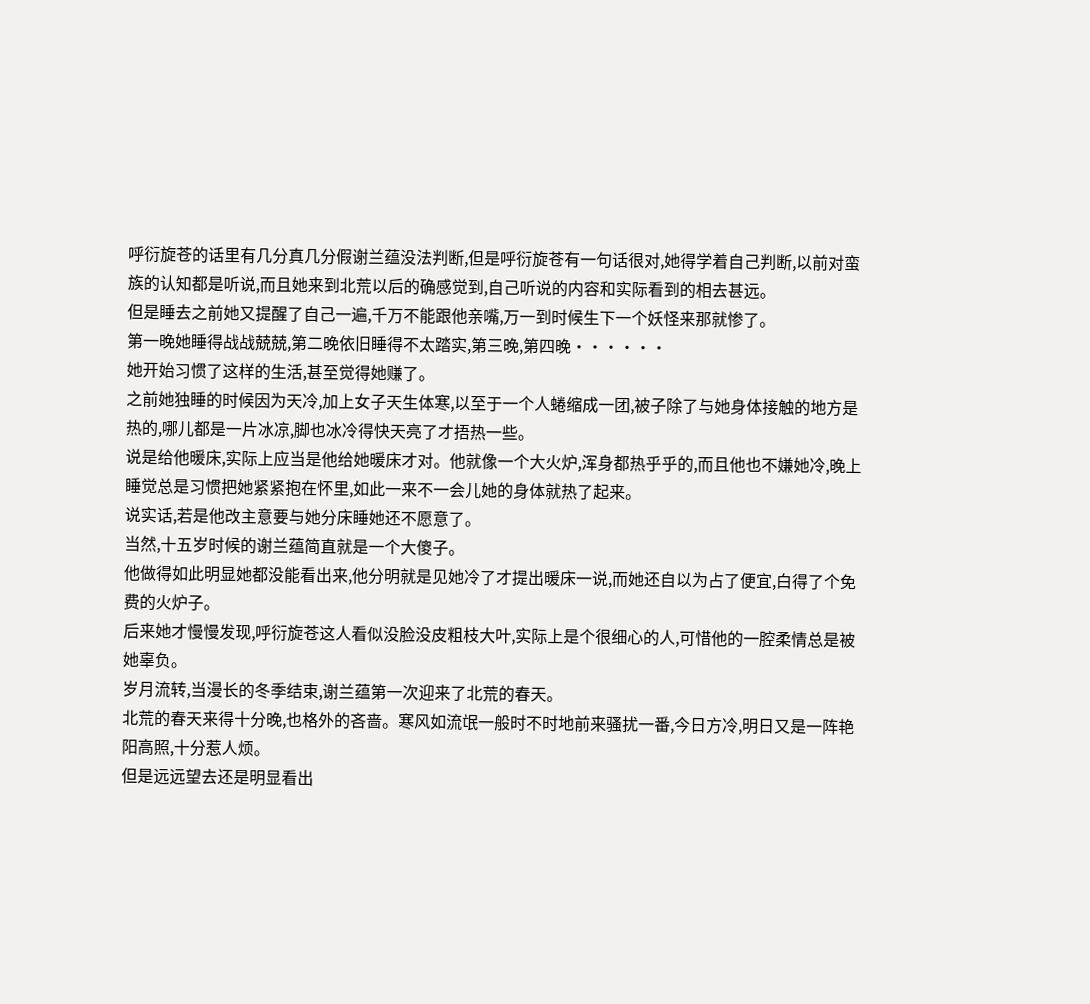呼衍旋苍的话里有几分真几分假谢兰蕴没法判断,但是呼衍旋苍有一句话很对,她得学着自己判断,以前对蛮族的认知都是听说,而且她来到北荒以后的确感觉到,自己听说的内容和实际看到的相去甚远。
但是睡去之前她又提醒了自己一遍,千万不能跟他亲嘴,万一到时候生下一个妖怪来那就惨了。
第一晚她睡得战战兢兢,第二晚依旧睡得不太踏实,第三晚,第四晚······
她开始习惯了这样的生活,甚至觉得她赚了。
之前她独睡的时候因为天冷,加上女子天生体寒,以至于一个人蜷缩成一团,被子除了与她身体接触的地方是热的,哪儿都是一片冰凉,脚也冰冷得快天亮了才捂热一些。
说是给他暖床,实际上应当是他给她暖床才对。他就像一个大火炉,浑身都热乎乎的,而且他也不嫌她冷,晚上睡觉总是习惯把她紧紧抱在怀里,如此一来不一会儿她的身体就热了起来。
说实话,若是他改主意要与她分床睡她还不愿意了。
当然,十五岁时候的谢兰蕴简直就是一个大傻子。
他做得如此明显她都没能看出来,他分明就是见她冷了才提出暖床一说,而她还自以为占了便宜,白得了个免费的火炉子。
后来她才慢慢发现,呼衍旋苍这人看似没脸没皮粗枝大叶,实际上是个很细心的人,可惜他的一腔柔情总是被她辜负。
岁月流转,当漫长的冬季结束,谢兰蕴第一次迎来了北荒的春天。
北荒的春天来得十分晚,也格外的吝啬。寒风如流氓一般时不时地前来骚扰一番,今日方冷,明日又是一阵艳阳高照,十分惹人烦。
但是远远望去还是明显看出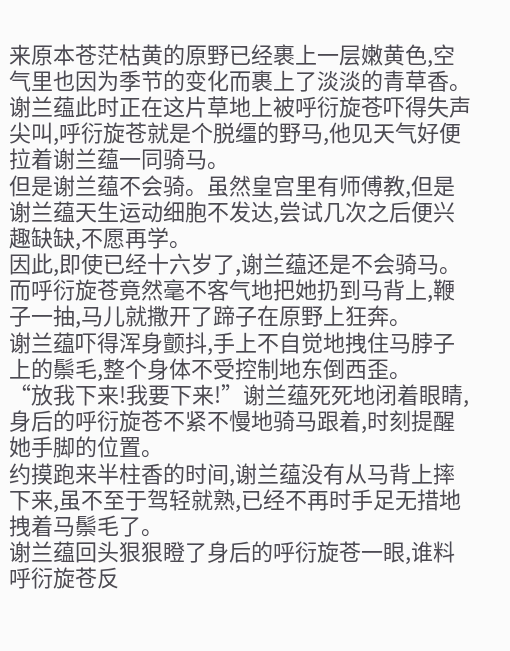来原本苍茫枯黄的原野已经裹上一层嫩黄色,空气里也因为季节的变化而裹上了淡淡的青草香。
谢兰蕴此时正在这片草地上被呼衍旋苍吓得失声尖叫,呼衍旋苍就是个脱缰的野马,他见天气好便拉着谢兰蕴一同骑马。
但是谢兰蕴不会骑。虽然皇宫里有师傅教,但是谢兰蕴天生运动细胞不发达,尝试几次之后便兴趣缺缺,不愿再学。
因此,即使已经十六岁了,谢兰蕴还是不会骑马。
而呼衍旋苍竟然毫不客气地把她扔到马背上,鞭子一抽,马儿就撒开了蹄子在原野上狂奔。
谢兰蕴吓得浑身颤抖,手上不自觉地拽住马脖子上的鬃毛,整个身体不受控制地东倒西歪。
“放我下来!我要下来!”谢兰蕴死死地闭着眼睛,身后的呼衍旋苍不紧不慢地骑马跟着,时刻提醒她手脚的位置。
约摸跑来半柱香的时间,谢兰蕴没有从马背上摔下来,虽不至于驾轻就熟,已经不再时手足无措地拽着马鬃毛了。
谢兰蕴回头狠狠瞪了身后的呼衍旋苍一眼,谁料呼衍旋苍反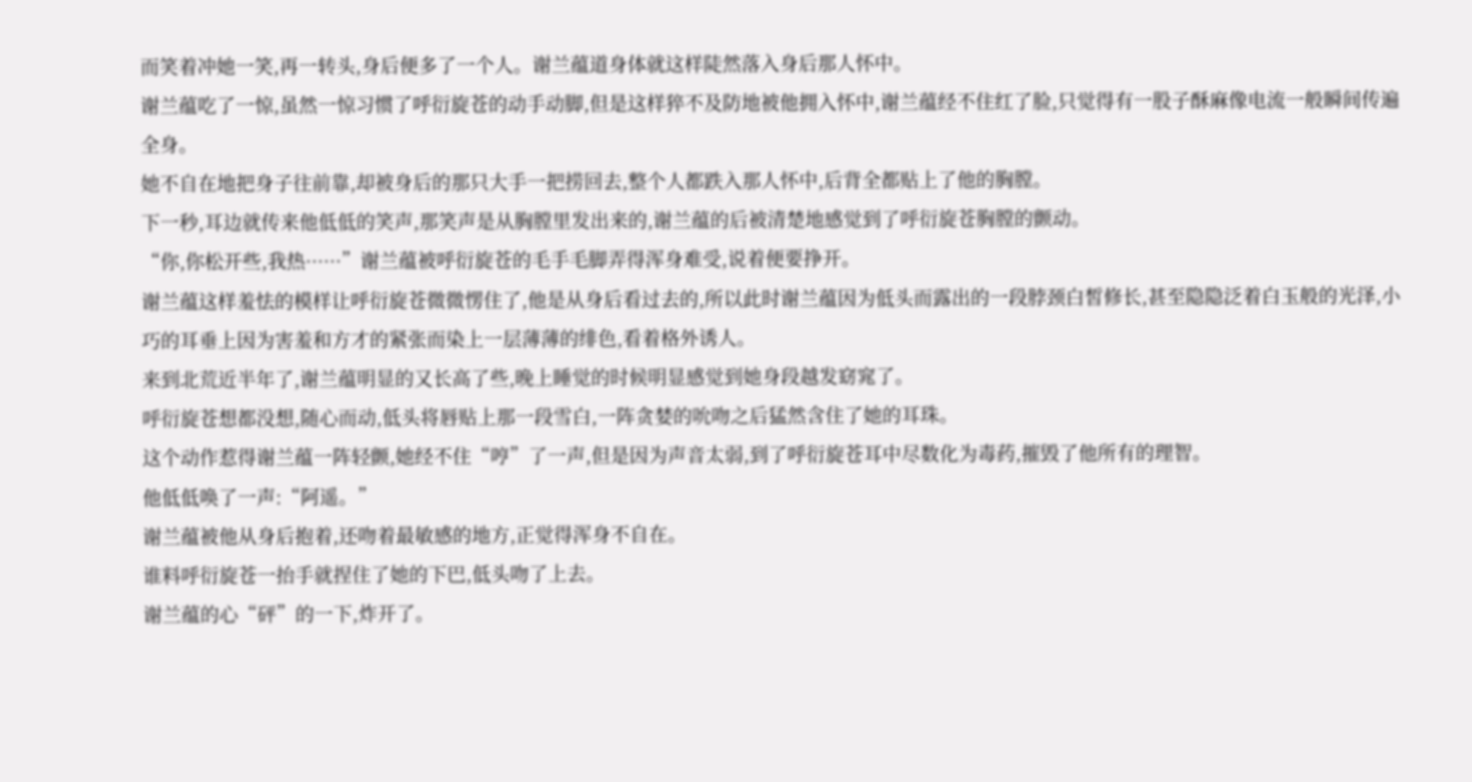而笑着冲她一笑,再一转头,身后便多了一个人。谢兰蕴道身体就这样陡然落入身后那人怀中。
谢兰蕴吃了一惊,虽然一惊习惯了呼衍旋苍的动手动脚,但是这样猝不及防地被他拥入怀中,谢兰蕴经不住红了脸,只觉得有一股子酥麻像电流一般瞬间传遍全身。
她不自在地把身子往前靠,却被身后的那只大手一把捞回去,整个人都跌入那人怀中,后背全都贴上了他的胸膛。
下一秒,耳边就传来他低低的笑声,那笑声是从胸膛里发出来的,谢兰蕴的后被清楚地感觉到了呼衍旋苍胸膛的颤动。
“你,你松开些,我热······”谢兰蕴被呼衍旋苍的毛手毛脚弄得浑身难受,说着便要挣开。
谢兰蕴这样羞怯的模样让呼衍旋苍微微愣住了,他是从身后看过去的,所以此时谢兰蕴因为低头而露出的一段脖颈白皙修长,甚至隐隐泛着白玉般的光泽,小巧的耳垂上因为害羞和方才的紧张而染上一层薄薄的绯色,看着格外诱人。
来到北荒近半年了,谢兰蕴明显的又长高了些,晚上睡觉的时候明显感觉到她身段越发窈窕了。
呼衍旋苍想都没想,随心而动,低头将唇贴上那一段雪白,一阵贪婪的吮吻之后猛然含住了她的耳珠。
这个动作惹得谢兰蕴一阵轻颤,她经不住“哼”了一声,但是因为声音太弱,到了呼衍旋苍耳中尽数化为毒药,摧毁了他所有的理智。
他低低唤了一声:“阿遥。”
谢兰蕴被他从身后抱着,还吻着最敏感的地方,正觉得浑身不自在。
谁料呼衍旋苍一抬手就捏住了她的下巴,低头吻了上去。
谢兰蕴的心“砰”的一下,炸开了。